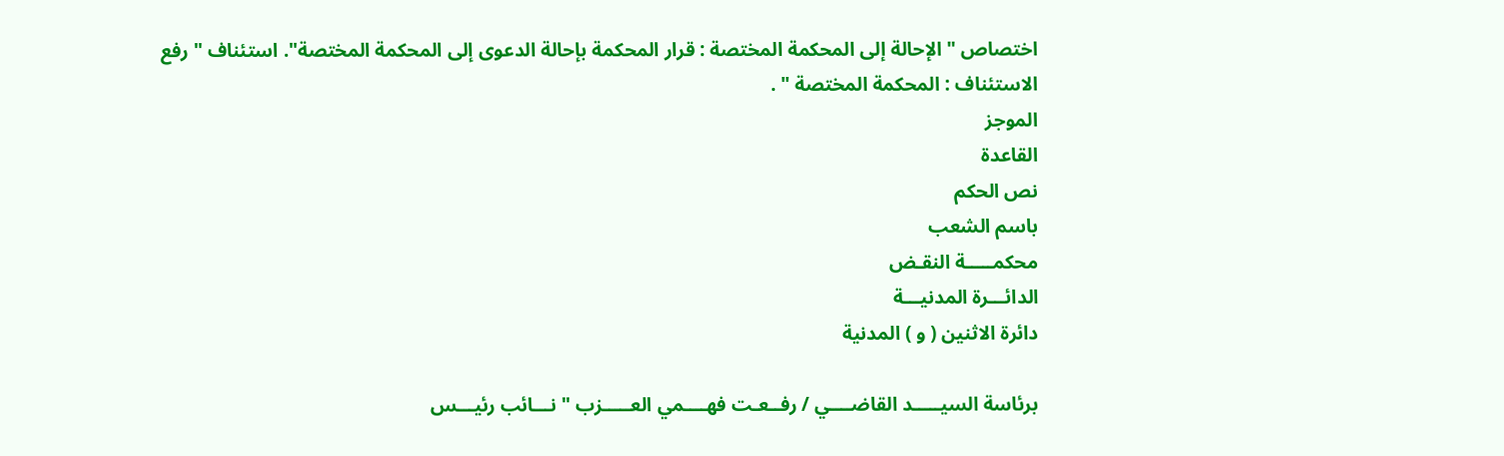اختصاص " الإحالة إلى المحكمة المختصة : قرار المحكمة بإحالة الدعوى إلى المحكمة المختصة". استئناف " رفع الاستئناف : المحكمة المختصة " .
الموجز
القاعدة
نص الحكم
باسم الشعب
محكمـــــة النقـض
الدائـــرة المدنيـــة
دائرة الاثنين ( و ) المدنية

برئاسة السيـــــد القاضــــي / رفــعـت فهــــمي العـــــزب " نـــائب رئيـــس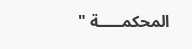المحكمـــــة "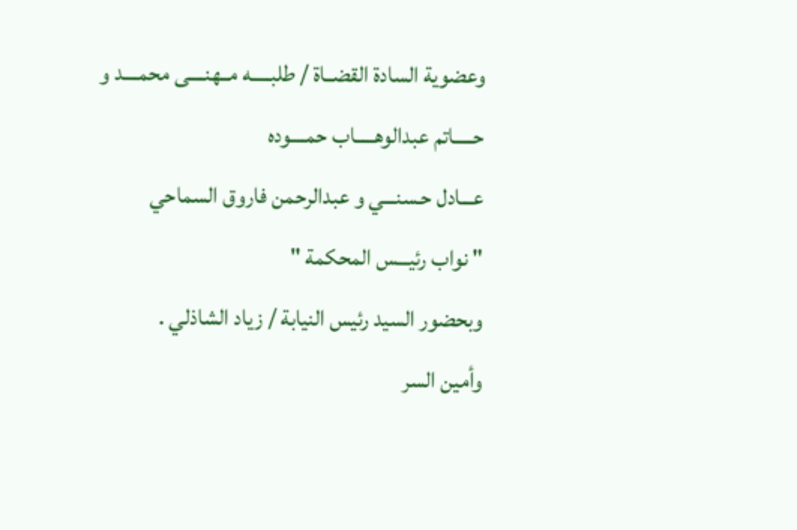وعضوية السادة القضــاة / طلبـــــه مــهنــــى محمــــد و حـــــاتم عبدالوهـــــاب حمــــوده
عـــادل حـسنـــي و عبدالرحمن فاروق السماحي
" نواب رئيـــس المحكمة "
وبحضور السيد رئيس النيابة / زياد الشاذلي .
وأمين السر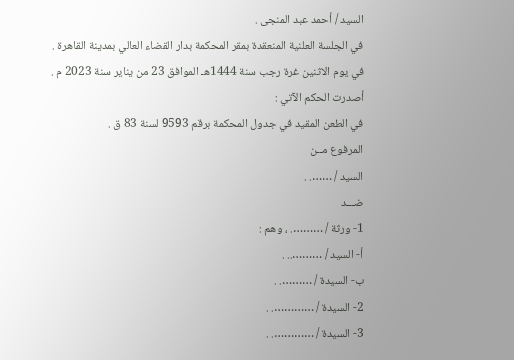السيد / أحمد عبد المنجى .
في الجلسة العلنية المنعقدة بمقر المحكمة بدار القضاء العالي بمدينة القاهرة .
في يوم الاثنين غرة رجب سنة 1444هـ الموافق 23 من يناير سنة 2023 م .
أصدرت الحكم الآتي :
في الطعن المقيد في جدول المحكمة برقم 9593 لسنة 83 ق .
المرفوع مــن
السيد / ……. .
ضـــد
1- ورثة / ………. ، وهم :
أ- السيد / ……….. .
ب- السيدة / ………. .
2- السيدة / …………. .
3- السيدة / …………. .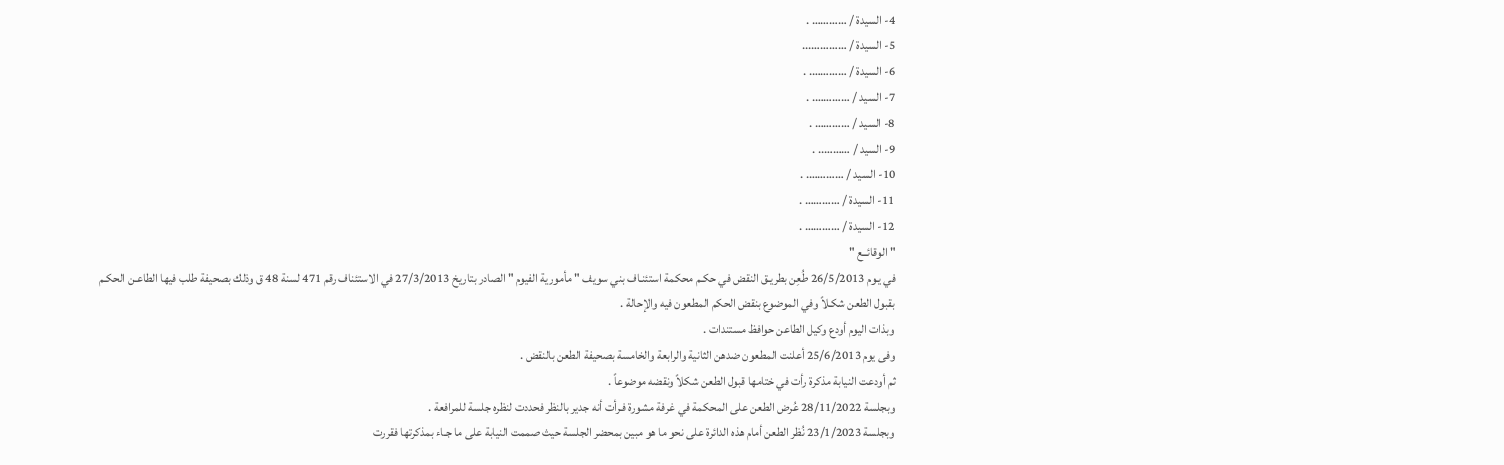4- السيدة / ………… .
5- السيدة / …………...
6- السيدة / …………. .
7- السيد / …………. .
8- السيد / ………… .
9- السيد / ……….. .
10- السيد / …………. .
11- السيدة / ………… .
12- السيدة / ………… .
" الوقائــع "
في يـوم 26/5/2013 طُعِن بطريـق النقض في حكـم محكمة استئنـاف بني سويف " مأمورية الفيوم " الصادر بتاريخ 27/3/2013 في الاستئناف رقم 471 لسنة 48 ق وذلك بصحيفة طلب فيها الطاعـن الحكـم بقبول الطعن شكـلاً وفي الموضوع بنقض الحكم المطعون فيه والإحالة .
وبذات اليوم أودع وكيل الطاعن حوافظ مستندات .
وفى يوم 25/6/2013 أعلنت المطعون ضدهن الثانية والرابعة والخامسة بصحيفة الطعن بالنقض .
ثم أودعت النيابة مذكرة رأت في ختامها قبول الطعن شكلاً ونقضه موضوعاً .
وبجلسة 28/11/2022 عُرض الطعن على المحكمة في غرفة مشورة فـرأت أنه جدير بالنظر فحددت لنظره جلسة للمرافعة .
وبجلسة 23/1/2023 نُظر الطعن أمام هذه الدائرة على نحو ما هو مبين بمحضر الجلسة حيث صممت النيابة على ما جـاء بمذكرتها فقررت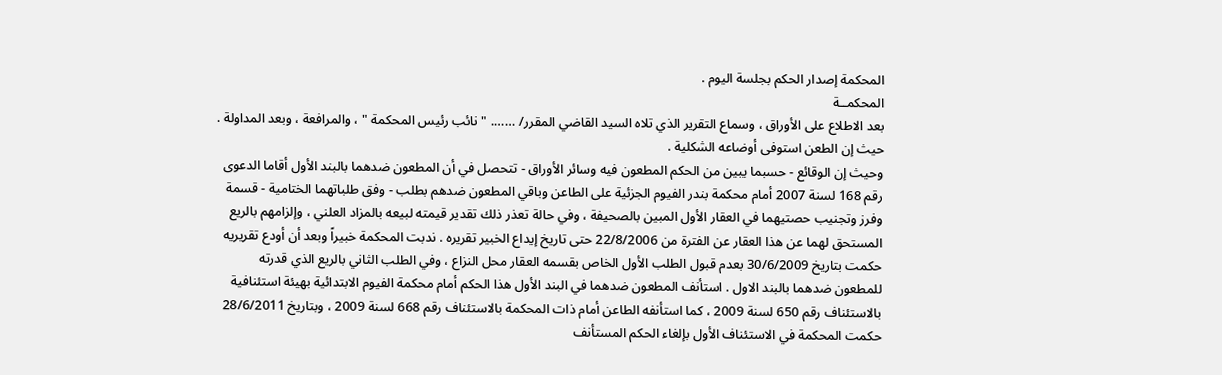المحكمة إصدار الحكم بجلسة اليوم .
المحكمــة
بعد الاطلاع على الأوراق ، وسماع التقرير الذي تلاه السيد القاضي المقرر/ ……. " نائب رئيس المحكمة " ، والمرافعة ، وبعد المداولة .
حيث إن الطعن استوفى أوضاعه الشكلية .
وحيث إن الوقائع - حسبما يبين من الحكم المطعون فيه وسائر الأوراق - تتحصل في أن المطعون ضدهما بالبند الأول أقاما الدعوى رقم 168 لسنة 2007 أمام محكمة بندر الفيوم الجزئية على الطاعن وباقي المطعون ضدهم بطلب - وفق طلباتهما الختامية - قسمة وفرز وتجنيب حصتيهما في العقار الأول المبين بالصحيفة ، وفي حالة تعذر ذلك تقدير قيمته لبيعه بالمزاد العلني ، وإلزامهم بالريع المستحق لهما عن هذا العقار عن الفترة من 22/8/2006 حتى تاريخ إيداع الخبير تقريره . ندبت المحكمة خبيراً وبعد أن أودع تقريريه حكمت بتاريخ 30/6/2009 بعدم قبول الطلب الأول الخاص بقسمه العقار محل النزاع ، وفي الطلب الثاني بالريع الذي قدرته للمطعون ضدهما بالبند الاول . استأنف المطعون ضدهما في البند الأول هذا الحكم أمام محكمة الفيوم الابتدائية بهيئة استئنافية بالاستئناف رقم 650 لسنة 2009 ، كما استأنفه الطاعن أمام ذات المحكمة بالاستئناف رقم 668 لسنة 2009 ، وبتاريخ 28/6/2011 حكمت المحكمة في الاستئناف الأول بإلغاء الحكم المستأنف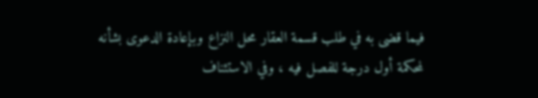فيما قضى به في طلب قسمة العقار محل النزاع وبإعادة الدعوى بشأنه لمحكمة أول درجة للفصل فيه ، وفي الاستئناف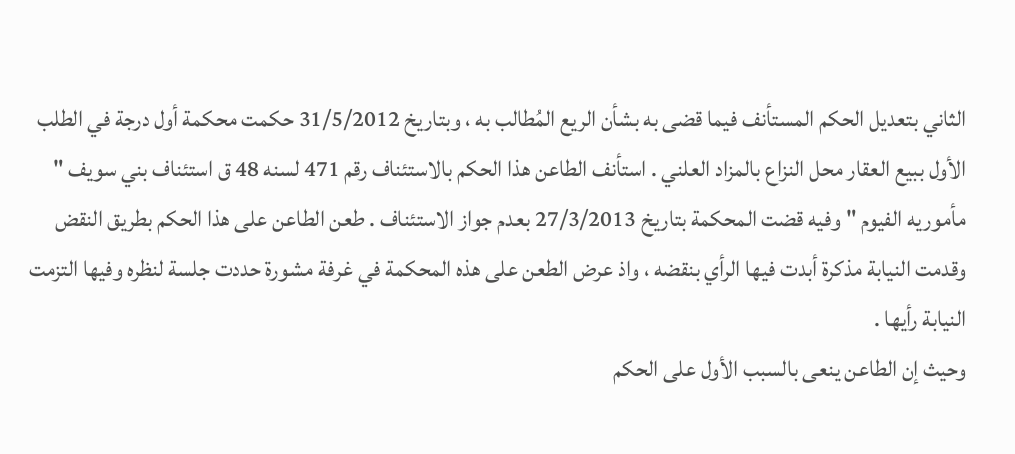الثاني بتعديل الحكم المستأنف فيما قضى به بشأن الريع المُطالب به ، وبتاريخ 31/5/2012 حكمت محكمة أول درجة في الطلب الأول ببيع العقار محل النزاع بالمزاد العلني . استأنف الطاعن هذا الحكم بالاستئناف رقم 471 لسنه 48 ق استئناف بني سويف " مأموريه الفيوم " وفيه قضت المحكمة بتاريخ 27/3/2013 بعدم جواز الاستئناف . طعن الطاعن على هذا الحكم بطريق النقض وقدمت النيابة مذكرة أبدت فيها الرأي بنقضه ، واذ عرض الطعن على هذه المحكمة في غرفة مشورة حددت جلسة لنظره وفيها التزمت النيابة رأيها .
وحيث إن الطاعن ينعى بالسبب الأول على الحكم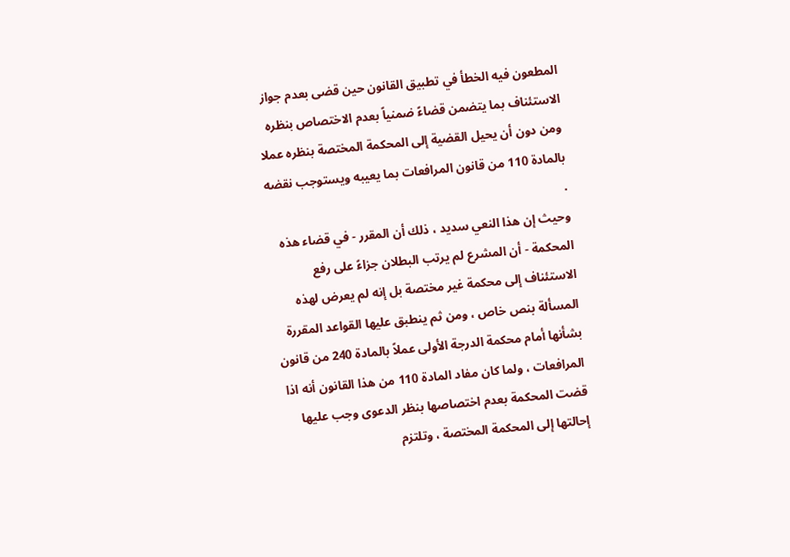المطعون فيه الخطأ في تطبيق القانون حين قضى بعدم جواز الاستئناف بما يتضمن قضاءً ضمنياً بعدم الاختصاص بنظره ومن دون أن يحيل القضية إلى المحكمة المختصة بنظره عملا بالمادة 110 من قانون المرافعات بما يعيبه ويستوجب نقضه .
وحيث إن هذا النعي سديد ، ذلك أن المقرر - في قضاء هذه المحكمة - أن المشرع لم يرتب البطلان جزاءً على رفع الاستئناف إلى محكمة غير مختصة بل إنه لم يعرض لهذه المسألة بنص خاص ، ومن ثم ينطبق عليها القواعد المقررة بشأنها أمام محكمة الدرجة الأولى عملاً بالمادة 240 من قانون المرافعات ، ولما كان مفاد المادة 110 من هذا القانون أنه اذا قضت المحكمة بعدم اختصاصها بنظر الدعوى وجب عليها إحالتها إلى المحكمة المختصة ، وتلتزم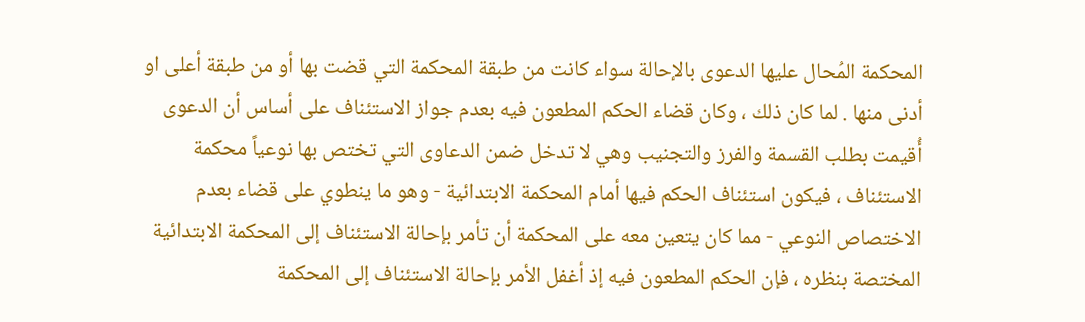المحكمة المُحال عليها الدعوى بالإحالة سواء كانت من طبقة المحكمة التي قضت بها أو من طبقة أعلى او أدنى منها . لما كان ذلك ، وكان قضاء الحكم المطعون فيه بعدم جواز الاستئناف على أساس أن الدعوى أُقيمت بطلب القسمة والفرز والتجنيب وهي لا تدخل ضمن الدعاوى التي تختص بها نوعياً محكمة الاستئناف ، فيكون استئناف الحكم فيها أمام المحكمة الابتدائية - وهو ما ينطوي على قضاء بعدم الاختصاص النوعي - مما كان يتعين معه على المحكمة أن تأمر بإحالة الاستئناف إلى المحكمة الابتدائية المختصة بنظره ، فإن الحكم المطعون فيه إذ أغفل الأمر بإحالة الاستئناف إلى المحكمة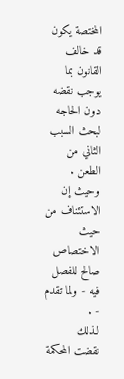المختصة يكون قد خالف القانون بما يوجب نقضه دون الحاجه لبحث السبب الثاني من الطعن .
وحيث إن الاستئناف من حيث الاختصاص صالح للفصل فيه - ولما تقدم - .
لـذلك
نقضت المحكمة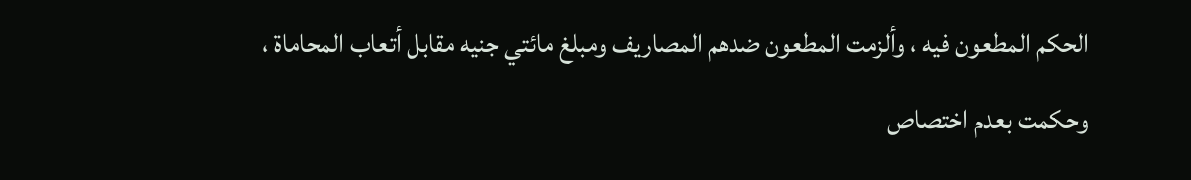الحكم المطعون فيه ، وألزمت المطعون ضدهم المصاريف ومبلغ مائتي جنيه مقابل أتعاب المحاماة ، وحكمت بعدم اختصاص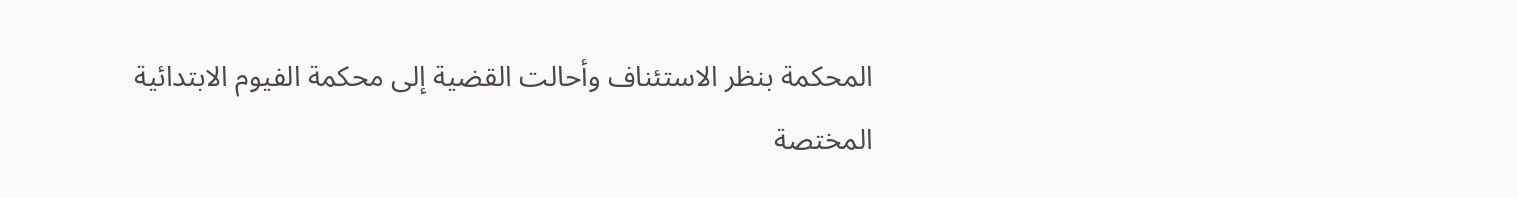المحكمة بنظر الاستئناف وأحالت القضية إلى محكمة الفيوم الابتدائية المختصة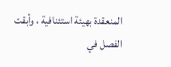المنعقدة بهيئة استئنافية ، وأبقت الفصل في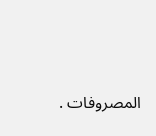المصروفات .